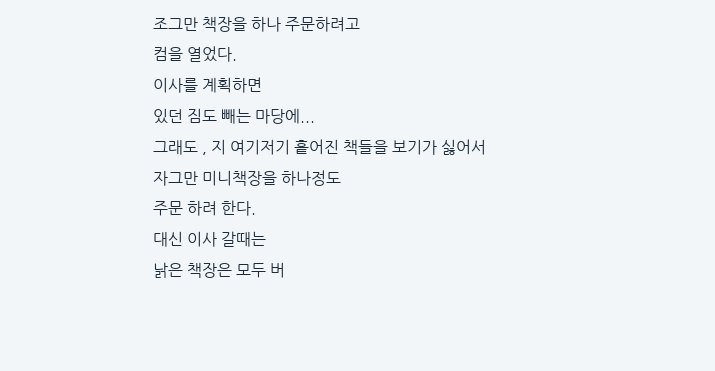조그만 책장을 하나 주문하려고
컴을 열었다.
이사를 계획하면
있던 짐도 빼는 마당에...
그래도 , 지 여기저기 흩어진 책들을 보기가 싫어서
자그만 미니책장을 하나정도
주문 하려 한다.
대신 이사 갈때는
낡은 책장은 모두 버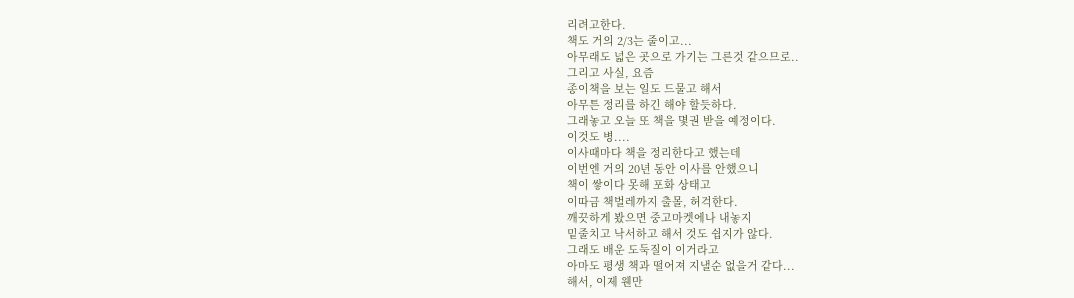리려고한다.
책도 거의 2/3는 줄이고...
아무래도 넓은 곳으로 가기는 그른것 같으므로..
그리고 사실, 요즘
종이책을 보는 일도 드물고 해서
아무튼 정리를 하긴 해야 할듯하다.
그래놓고 오늘 또 책을 몇권 받을 예정이다.
이것도 병....
이사때마다 책을 정리한다고 했는데
이번엔 거의 20년 동안 이사를 안했으니
책이 쌓이다 못해 포화 상태고
이따금 책벌레까지 출몰, 허걱한다.
깨끗하게 봤으면 중고마켓에나 내놓지
밑줄치고 낙서하고 해서 것도 쉽지가 않다.
그래도 배운 도둑질이 이거라고
아마도 평생 책과 떨어져 지낼순 없을거 같다...
해서, 이제 웬만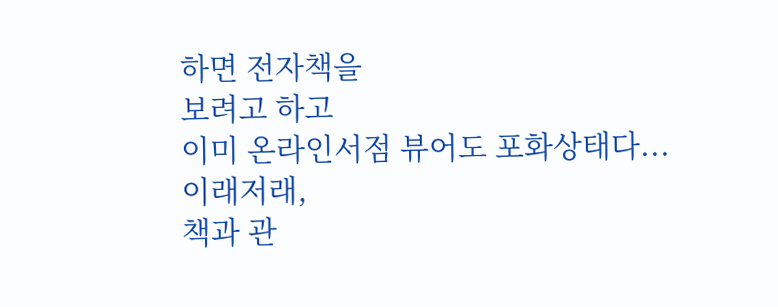하면 전자책을
보려고 하고
이미 온라인서점 뷰어도 포화상태다...
이래저래,
책과 관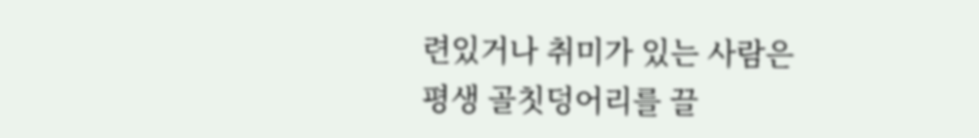련있거나 취미가 있는 사람은
평생 골칫덩어리를 끌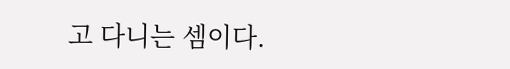고 다니는 셈이다.